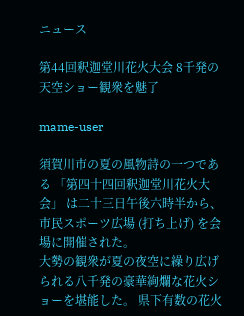ニュース

第44回釈迦堂川花火大会 8千発の天空ショー観衆を魅了

mame-user

須賀川市の夏の風物詩の一つである 「第四十四回釈迦堂川花火大会」 は二十三日午後六時半から、 市民スポーツ広場 (打ち上げ) を会場に開催された。
大勢の観衆が夏の夜空に繰り広げられる八千発の豪華絢爛な花火ショーを堪能した。 県下有数の花火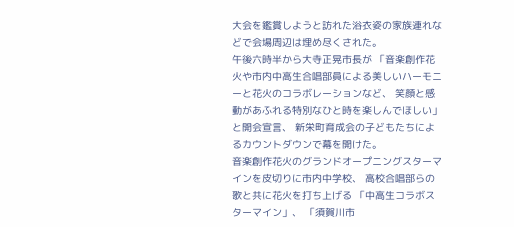大会を鑑賞しようと訪れた浴衣姿の家族連れなどで会場周辺は埋め尽くされた。
午後六時半から大寺正晃市長が 「音楽創作花火や市内中高生合唱部員による美しいハーモニーと花火のコラボレーションなど、 笑顔と感動があふれる特別なひと時を楽しんでほしい」 と開会宣言、 新栄町育成会の子どもたちによるカウントダウンで幕を開けた。
音楽創作花火のグランドオープニングスターマインを皮切りに市内中学校、 高校合唱部らの歌と共に花火を打ち上げる 「中高生コラボスターマイン」、 「須賀川市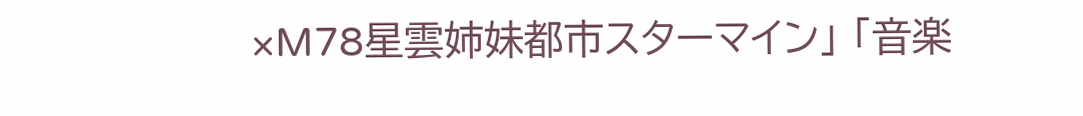×M78星雲姉妹都市スターマイン」 「音楽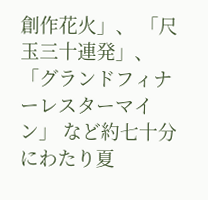創作花火」、 「尺玉三十連発」、 「グランドフィナーレスターマイン」 など約七十分にわたり夏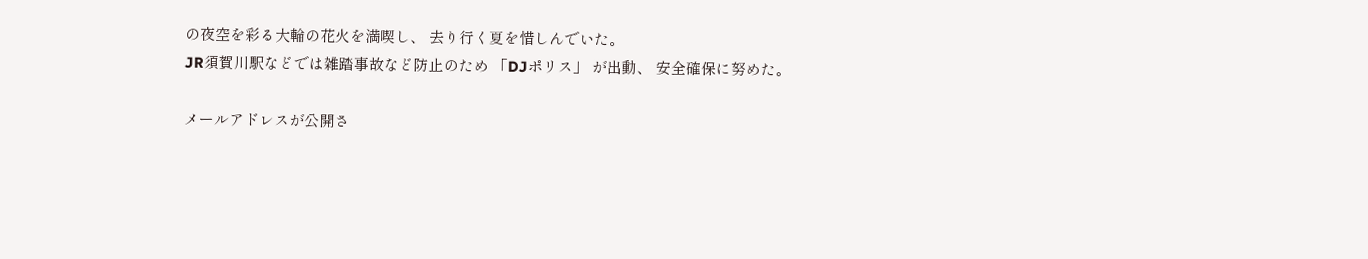の夜空を彩る大輪の花火を満喫し、 去り行く夏を惜しんでいた。
JR須賀川駅などでは雑踏事故など防止のため 「DJポリス」 が出動、 安全確保に努めた。

メールアドレスが公開さ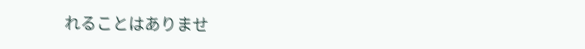れることはありませ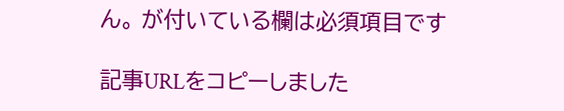ん。 が付いている欄は必須項目です

記事URLをコピーしました